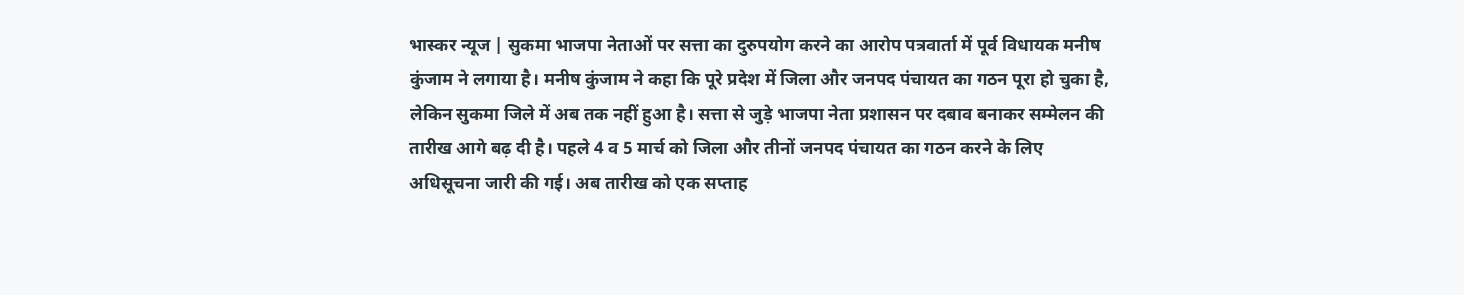भास्कर न्यूज | सुकमा भाजपा नेताओं पर सत्ता का दुरुपयोग करने का आरोप पत्रवार्ता में पूर्व विधायक मनीष कुंजाम ने लगाया है। मनीष कुंजाम ने कहा कि पूरे प्रदेश में जिला और जनपद पंचायत का गठन पूरा हो चुका है, लेकिन सुकमा जिले में अब तक नहीं हुआ है। सत्ता से जुड़े भाजपा नेता प्रशासन पर दबाव बनाकर सम्मेलन की तारीख आगे बढ़ दी है। पहले 4 व 5 मार्च को जिला और तीनों जनपद पंचायत का गठन करने के लिए अधिसूचना जारी की गई। अब तारीख को एक सप्ताह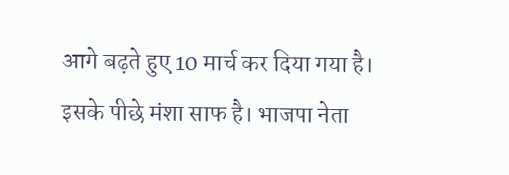आगे बढ़ते हुए 10 मार्च कर दिया गया है। इसके पीछे मंशा साफ है। भाजपा नेता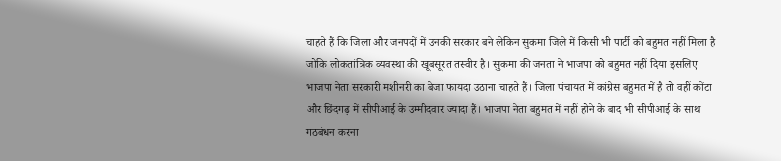चाहते हैं कि जिला और जनपदों में उनकी सरकार बने लेकिन सुकमा जिले में किसी भी पार्टी को बहुमत नहीं मिला है जोकि लोकतांत्रिक व्यवस्था की खूबसूरत तस्वीर है। सुकमा की जनता ने भाजपा को बहुमत नहीं दिया इसलिए भाजपा नेता सरकारी मशीनरी का बेजा फायदा उठाना चाहते हैं। जिला पंचायत में कांग्रेस बहुमत में है तो वहीं कोंटा और छिंदगढ़ में सीपीआई के उम्मीदवार ज्यादा हैं। भाजपा नेता बहुमत में नहीं होने के बाद भी सीपीआई के साथ गठबंधन करना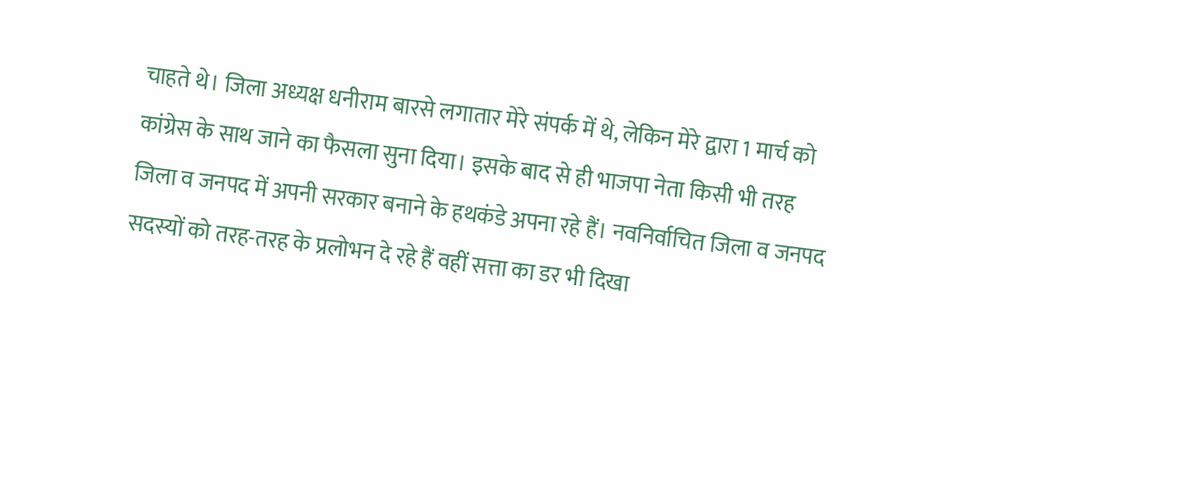चाहते थे। जिला अध्यक्ष धनीराम बारसे लगातार मेरे संपर्क में थे, लेकिन मेरे द्वारा 1 मार्च को कांग्रेस के साथ जाने का फैसला सुना दिया। इसके बाद से ही भाजपा नेता किसी भी तरह जिला व जनपद में अपनी सरकार बनाने के हथकंडे अपना रहे हैं। नवनिर्वाचित जिला व जनपद सदस्यों को तरह-तरह के प्रलोभन दे रहे हैं वहीं सत्ता का डर भी दिखा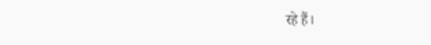रहे हैं।